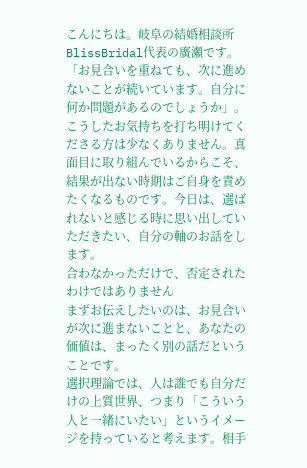こんにちは。岐阜の結婚相談所BlissBridal代表の廣瀬です。「お見合いを重ねても、次に進めないことが続いています。自分に何か問題があるのでしょうか」。こうしたお気持ちを打ち明けてくださる方は少なくありません。真面目に取り組んでいるからこそ、結果が出ない時期はご自身を責めたくなるものです。今日は、選ばれないと感じる時に思い出していただきたい、自分の軸のお話をします。
合わなかっただけで、否定されたわけではありません
まずお伝えしたいのは、お見合いが次に進まないことと、あなたの価値は、まったく別の話だということです。
選択理論では、人は誰でも自分だけの上質世界、つまり「こういう人と一緒にいたい」というイメージを持っていると考えます。相手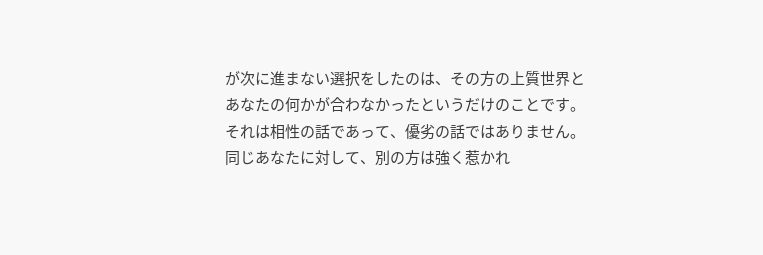が次に進まない選択をしたのは、その方の上質世界とあなたの何かが合わなかったというだけのことです。それは相性の話であって、優劣の話ではありません。
同じあなたに対して、別の方は強く惹かれ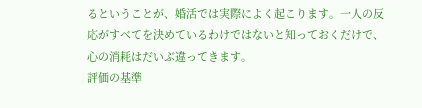るということが、婚活では実際によく起こります。一人の反応がすべてを決めているわけではないと知っておくだけで、心の消耗はだいぶ違ってきます。
評価の基準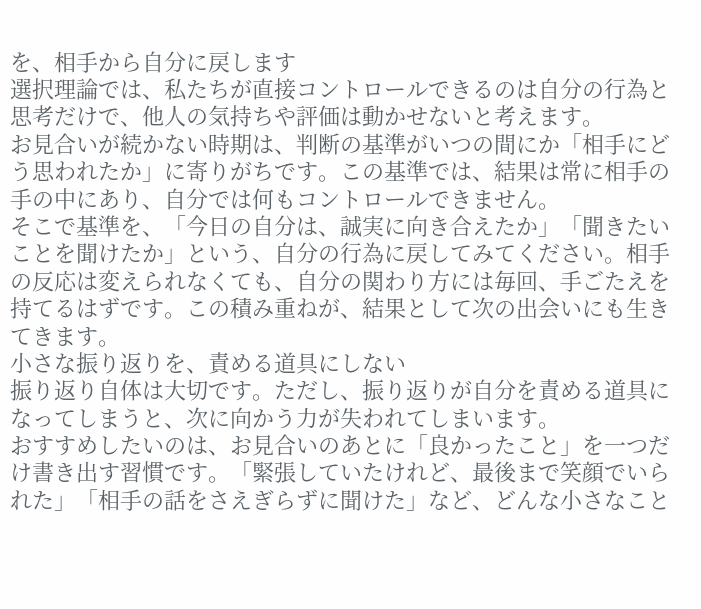を、相手から自分に戻します
選択理論では、私たちが直接コントロールできるのは自分の行為と思考だけで、他人の気持ちや評価は動かせないと考えます。
お見合いが続かない時期は、判断の基準がいつの間にか「相手にどう思われたか」に寄りがちです。この基準では、結果は常に相手の手の中にあり、自分では何もコントロールできません。
そこで基準を、「今日の自分は、誠実に向き合えたか」「聞きたいことを聞けたか」という、自分の行為に戻してみてください。相手の反応は変えられなくても、自分の関わり方には毎回、手ごたえを持てるはずです。この積み重ねが、結果として次の出会いにも生きてきます。
小さな振り返りを、責める道具にしない
振り返り自体は大切です。ただし、振り返りが自分を責める道具になってしまうと、次に向かう力が失われてしまいます。
おすすめしたいのは、お見合いのあとに「良かったこと」を一つだけ書き出す習慣です。「緊張していたけれど、最後まで笑顔でいられた」「相手の話をさえぎらずに聞けた」など、どんな小さなこと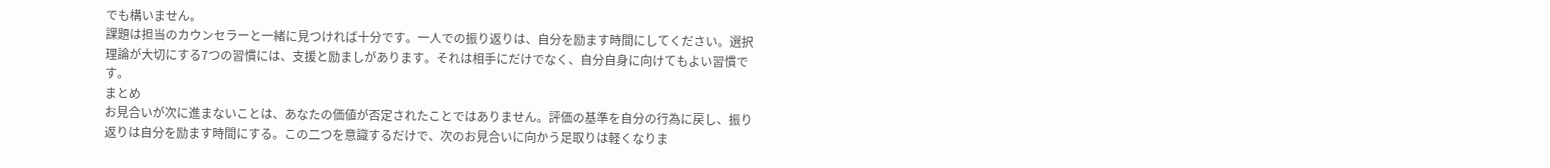でも構いません。
課題は担当のカウンセラーと一緒に見つければ十分です。一人での振り返りは、自分を励ます時間にしてください。選択理論が大切にする7つの習慣には、支援と励ましがあります。それは相手にだけでなく、自分自身に向けてもよい習慣です。
まとめ
お見合いが次に進まないことは、あなたの価値が否定されたことではありません。評価の基準を自分の行為に戻し、振り返りは自分を励ます時間にする。この二つを意識するだけで、次のお見合いに向かう足取りは軽くなりま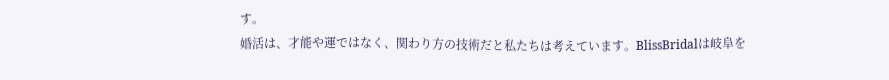す。
婚活は、才能や運ではなく、関わり方の技術だと私たちは考えています。BlissBridalは岐阜を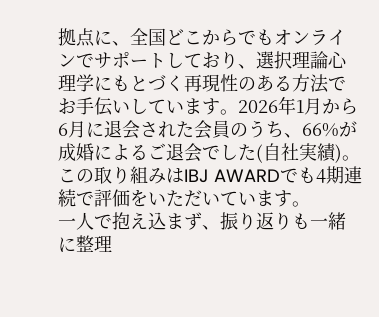拠点に、全国どこからでもオンラインでサポートしており、選択理論心理学にもとづく再現性のある方法でお手伝いしています。2026年1月から6月に退会された会員のうち、66%が成婚によるご退会でした(自社実績)。この取り組みはIBJ AWARDでも4期連続で評価をいただいています。
一人で抱え込まず、振り返りも一緒に整理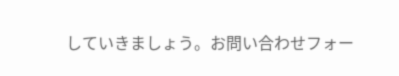していきましょう。お問い合わせフォー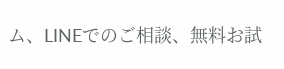ム、LINEでのご相談、無料お試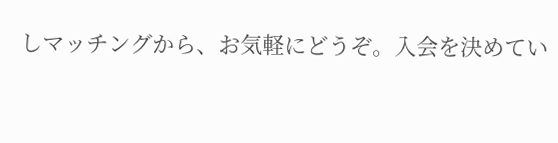しマッチングから、お気軽にどうぞ。入会を決めてい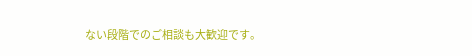ない段階でのご相談も大歓迎です。